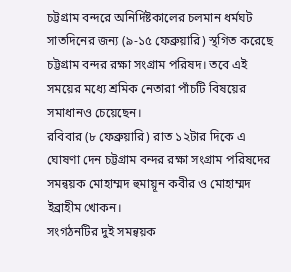চট্টগ্রাম বন্দরে অনির্দিষ্টকালের চলমান ধর্মঘট সাতদিনের জন্য (৯-১৫ ফেব্রুয়ারি) স্থগিত করেছে চট্টগ্রাম বন্দর রক্ষা সংগ্রাম পরিষদ। তবে এই সময়ের মধ্যে শ্রমিক নেতারা পাঁচটি বিষয়ের সমাধানও চেয়েছেন।
রবিবার (৮ ফেব্রুয়ারি) রাত ১২টার দিকে এ ঘোষণা দেন চট্টগ্রাম বন্দর রক্ষা সংগ্রাম পরিষদের সমন্বয়ক মোহাম্মদ হুমায়ূন কবীর ও মোহাম্মদ ইব্রাহীম খোকন।
সংগঠনটির দুই সমন্বয়ক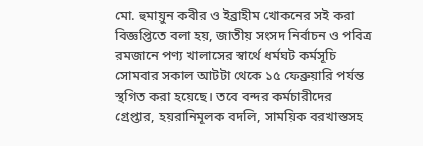মো. হুমায়ুন কবীর ও ইব্রাহীম খোকনের সই করা বিজ্ঞপ্তিতে বলা হয়, জাতীয় সংসদ নির্বাচন ও পবিত্র রমজানে পণ্য খালাসের স্বার্থে ধর্মঘট কর্মসূচি সোমবার সকাল আটটা থেকে ১৫ ফেব্রুয়ারি পর্যন্ত স্থগিত করা হয়েছে। তবে বন্দর কর্মচারীদের গ্রেপ্তার, হয়রানিমূলক বদলি, সাময়িক বরখাস্তসহ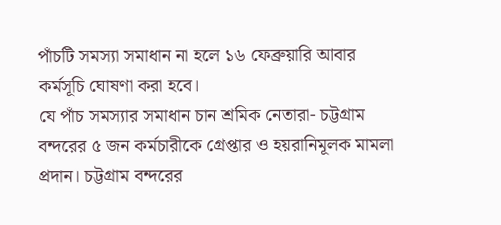পাঁচটি সমস্যা সমাধান না হলে ১৬ ফেব্রুয়ারি আবার কর্মসূচি ঘোষণা করা হবে।
যে পাঁচ সমস্যার সমাধান চান শ্রমিক নেতারা- চট্টগ্রাম বন্দরের ৫ জন কর্মচারীকে গ্রেপ্তার ও হয়রানিমূলক মামলা প্রদান। চট্টগ্রাম বন্দরের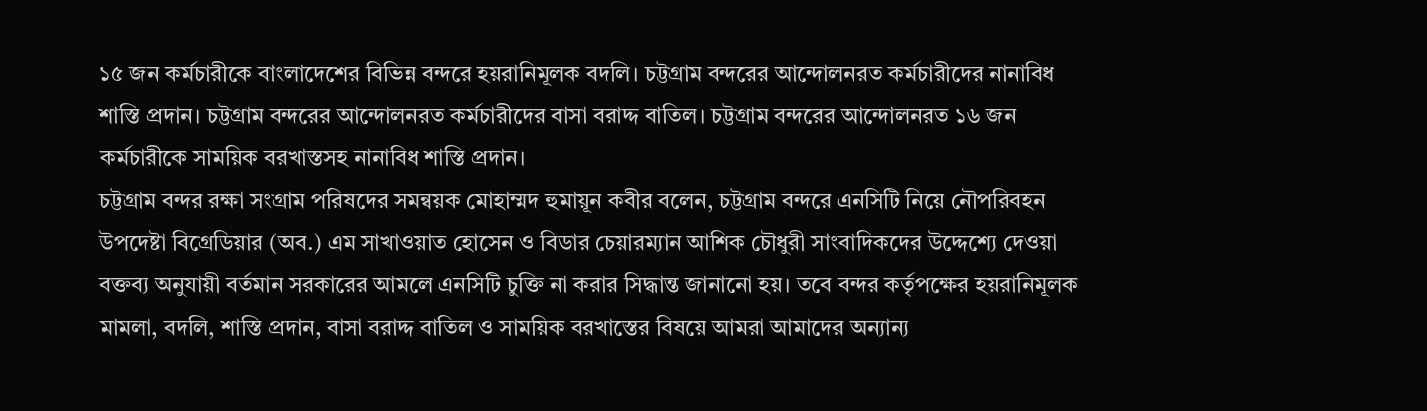১৫ জন কর্মচারীকে বাংলাদেশের বিভিন্ন বন্দরে হয়রানিমূলক বদলি। চট্টগ্রাম বন্দরের আন্দোলনরত কর্মচারীদের নানাবিধ শাস্তি প্রদান। চট্টগ্রাম বন্দরের আন্দোলনরত কর্মচারীদের বাসা বরাদ্দ বাতিল। চট্টগ্রাম বন্দরের আন্দোলনরত ১৬ জন কর্মচারীকে সাময়িক বরখাস্তসহ নানাবিধ শাস্তি প্রদান।
চট্টগ্রাম বন্দর রক্ষা সংগ্রাম পরিষদের সমন্বয়ক মোহাম্মদ হুমায়ূন কবীর বলেন, চট্টগ্রাম বন্দরে এনসিটি নিয়ে নৌপরিবহন উপদেষ্টা বিগ্রেডিয়ার (অব.) এম সাখাওয়াত হোসেন ও বিডার চেয়ারম্যান আশিক চৌধুরী সাংবাদিকদের উদ্দেশ্যে দেওয়া বক্তব্য অনুযায়ী বর্তমান সরকারের আমলে এনসিটি চুক্তি না করার সিদ্ধান্ত জানানো হয়। তবে বন্দর কর্তৃপক্ষের হয়রানিমূলক মামলা, বদলি, শাস্তি প্রদান, বাসা বরাদ্দ বাতিল ও সাময়িক বরখাস্তের বিষয়ে আমরা আমাদের অন্যান্য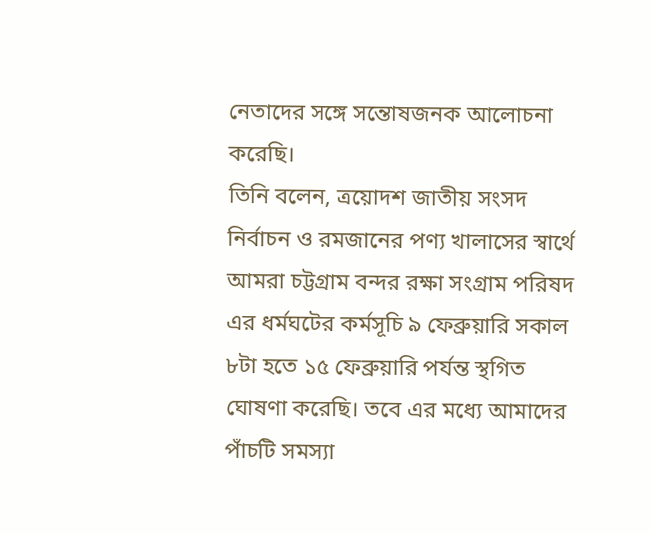নেতাদের সঙ্গে সন্তোষজনক আলোচনা করেছি।
তিনি বলেন, ত্রয়োদশ জাতীয় সংসদ নির্বাচন ও রমজানের পণ্য খালাসের স্বার্থে আমরা চট্টগ্রাম বন্দর রক্ষা সংগ্রাম পরিষদ এর ধর্মঘটের কর্মসূচি ৯ ফেব্রুয়ারি সকাল ৮টা হতে ১৫ ফেব্রুয়ারি পর্যন্ত স্থগিত ঘোষণা করেছি। তবে এর মধ্যে আমাদের পাঁচটি সমস্যা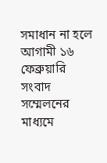সমাধান না হলে আগামী ১৬ ফেব্রুয়ারি সংবাদ সম্মেলনের মাধ্যমে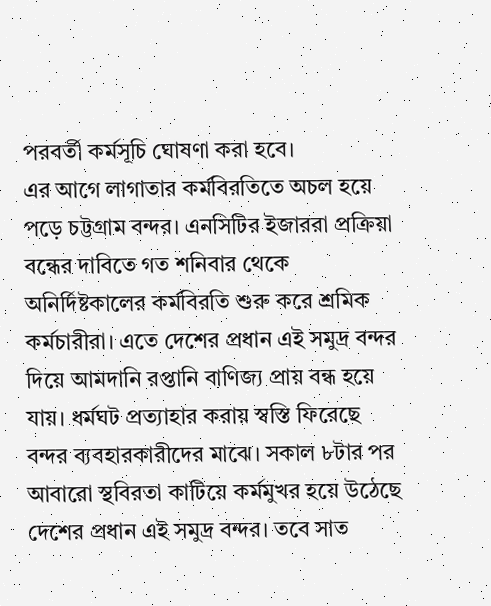পরবর্তী কর্মসূচি ঘোষণা করা হবে।
এর আগে লাগাতার কর্মবিরতিতে অচল হয়ে পড়ে চট্টগ্রাম বন্দর। এনসিটির ইজাররা প্রক্রিয়া বন্ধের দাবিতে গত শনিবার থেকে অনির্দিষ্টকালের কর্মবিরতি শুরু করে শ্রমিক কর্মচারীরা। এতে দেশের প্রধান এই সমুদ্র বন্দর দিয়ে আমদানি রপ্তানি বাণিজ্য প্রায় বন্ধ হয়ে যায়। ধর্মঘট প্রত্যাহার করায় স্বস্তি ফিরেছে বন্দর ব্যবহারকারীদের মাঝে। সকাল ৮টার পর আবারো স্থবিরতা কাটিয়ে কর্মমুখর হয়ে উঠেছে দেশের প্রধান এই সমুদ্র বন্দর। তবে সাত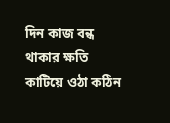দিন কাজ বন্ধ থাকার ক্ষতি কাটিয়ে ওঠা কঠিন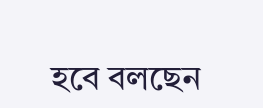হবে বলছেন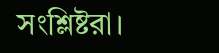সংশ্লিষ্টরা।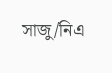সাজু/নিএ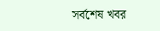সর্বশেষ খবর